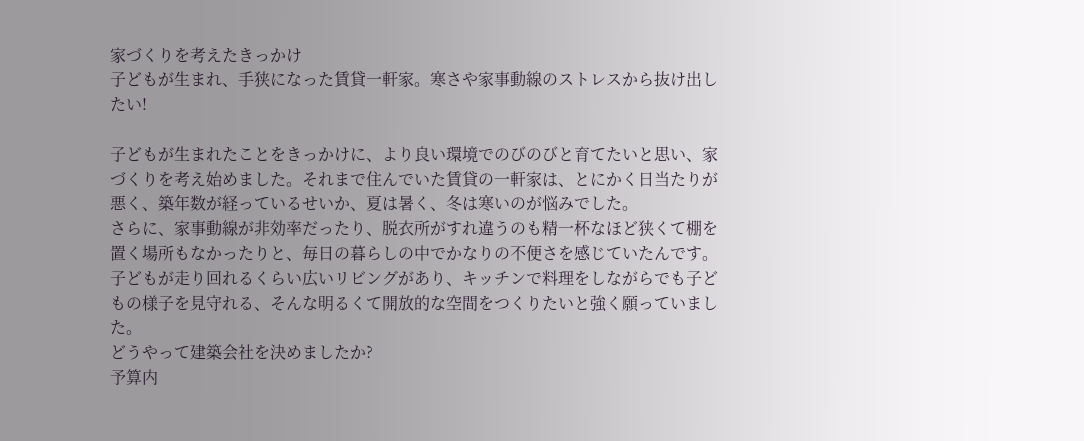家づくりを考えたきっかけ
子どもが生まれ、手狭になった賃貸一軒家。寒さや家事動線のストレスから抜け出したい!

子どもが生まれたことをきっかけに、より良い環境でのびのびと育てたいと思い、家づくりを考え始めました。それまで住んでいた賃貸の一軒家は、とにかく日当たりが悪く、築年数が経っているせいか、夏は暑く、冬は寒いのが悩みでした。
さらに、家事動線が非効率だったり、脱衣所がすれ違うのも精一杯なほど狭くて棚を置く場所もなかったりと、毎日の暮らしの中でかなりの不便さを感じていたんです。子どもが走り回れるくらい広いリビングがあり、キッチンで料理をしながらでも子どもの様子を見守れる、そんな明るくて開放的な空間をつくりたいと強く願っていました。
どうやって建築会社を決めましたか?
予算内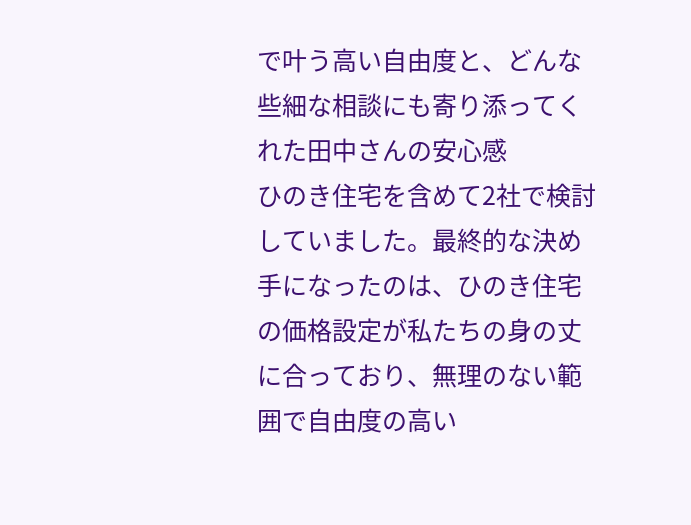で叶う高い自由度と、どんな些細な相談にも寄り添ってくれた田中さんの安心感
ひのき住宅を含めて2社で検討していました。最終的な決め手になったのは、ひのき住宅の価格設定が私たちの身の丈に合っており、無理のない範囲で自由度の高い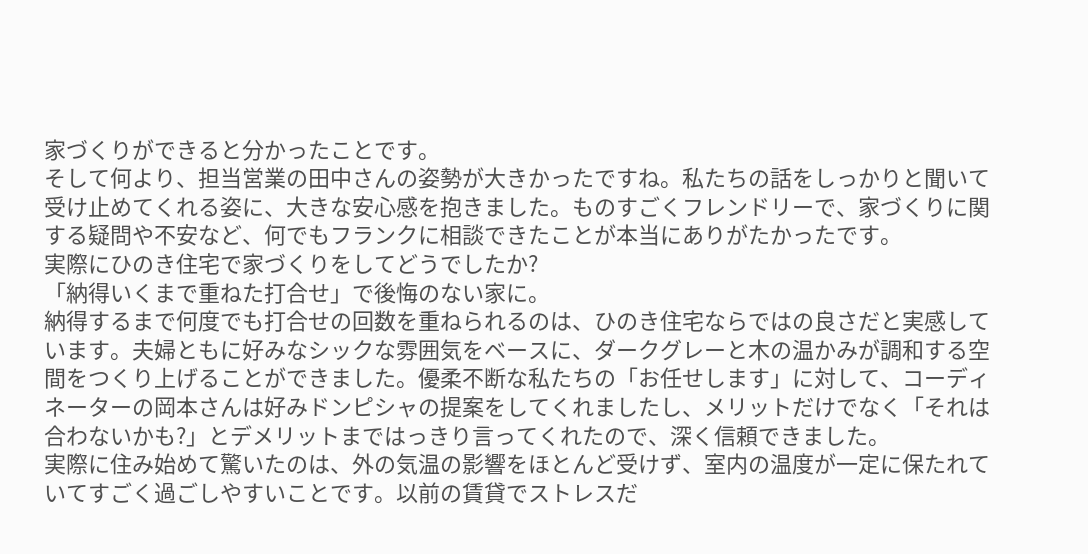家づくりができると分かったことです。
そして何より、担当営業の田中さんの姿勢が大きかったですね。私たちの話をしっかりと聞いて受け止めてくれる姿に、大きな安心感を抱きました。ものすごくフレンドリーで、家づくりに関する疑問や不安など、何でもフランクに相談できたことが本当にありがたかったです。
実際にひのき住宅で家づくりをしてどうでしたか?
「納得いくまで重ねた打合せ」で後悔のない家に。
納得するまで何度でも打合せの回数を重ねられるのは、ひのき住宅ならではの良さだと実感しています。夫婦ともに好みなシックな雰囲気をベースに、ダークグレーと木の温かみが調和する空間をつくり上げることができました。優柔不断な私たちの「お任せします」に対して、コーディネーターの岡本さんは好みドンピシャの提案をしてくれましたし、メリットだけでなく「それは合わないかも?」とデメリットまではっきり言ってくれたので、深く信頼できました。
実際に住み始めて驚いたのは、外の気温の影響をほとんど受けず、室内の温度が一定に保たれていてすごく過ごしやすいことです。以前の賃貸でストレスだ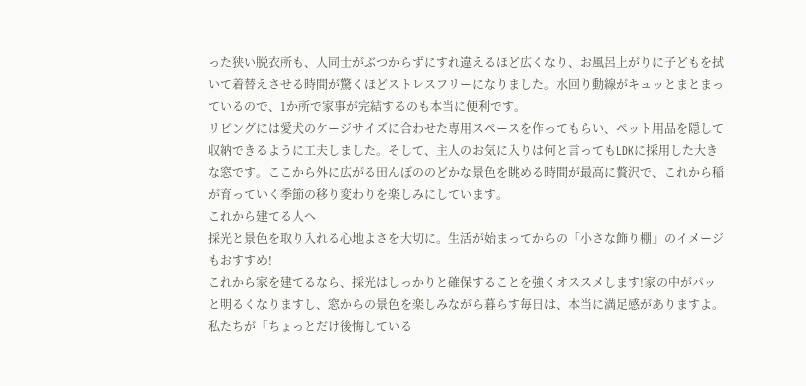った狭い脱衣所も、人同士がぶつからずにすれ違えるほど広くなり、お風呂上がりに子どもを拭いて着替えさせる時間が驚くほどストレスフリーになりました。水回り動線がキュッとまとまっているので、1か所で家事が完結するのも本当に便利です。
リビングには愛犬のケージサイズに合わせた専用スペースを作ってもらい、ペット用品を隠して収納できるように工夫しました。そして、主人のお気に入りは何と言ってもLDKに採用した大きな窓です。ここから外に広がる田んぼののどかな景色を眺める時間が最高に贅沢で、これから稲が育っていく季節の移り変わりを楽しみにしています。
これから建てる人へ
採光と景色を取り入れる心地よさを大切に。生活が始まってからの「小さな飾り棚」のイメージもおすすめ!
これから家を建てるなら、採光はしっかりと確保することを強くオススメします!家の中がパッと明るくなりますし、窓からの景色を楽しみながら暮らす毎日は、本当に満足感がありますよ。
私たちが「ちょっとだけ後悔している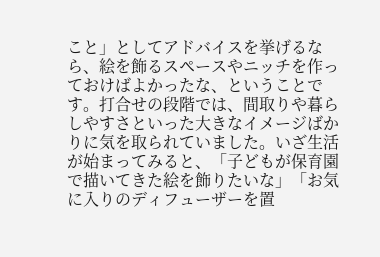こと」としてアドバイスを挙げるなら、絵を飾るスペースやニッチを作っておけばよかったな、ということです。打合せの段階では、間取りや暮らしやすさといった大きなイメージばかりに気を取られていました。いざ生活が始まってみると、「子どもが保育園で描いてきた絵を飾りたいな」「お気に入りのディフューザーを置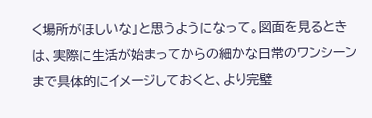く場所がほしいな」と思うようになって。図面を見るときは、実際に生活が始まってからの細かな日常のワンシーンまで具体的にイメージしておくと、より完璧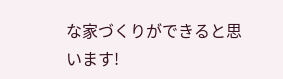な家づくりができると思います!